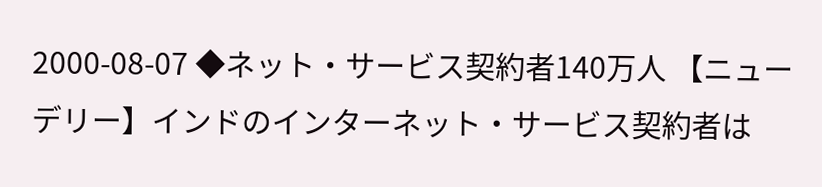2000-08-07 ◆ネット・サービス契約者140万人 【ニューデリー】インドのインターネット・サービス契約者は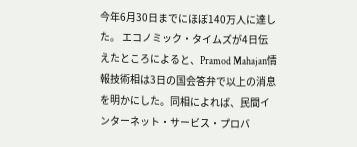今年6月30日までにほぼ140万人に達した。 エコノミック・タイムズが4日伝えたところによると、Pramod Mahajan情報技術相は3日の国会答弁で以上の消息を明かにした。同相によれば、民間インターネット・サービス・プロバ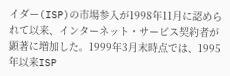イダー(ISP)の市場参入が1998年11月に認められて以来、インターネット・サービス契約者が顕著に増加した。1999年3月末時点では、1995年以来ISP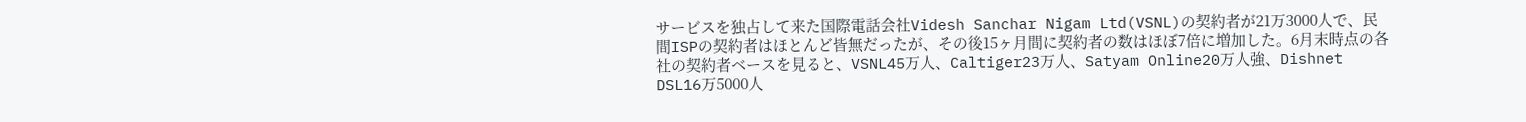サービスを独占して来た国際電話会社Videsh Sanchar Nigam Ltd(VSNL)の契約者が21万3000人で、民間ISPの契約者はほとんど皆無だったが、その後15ヶ月間に契約者の数はほぼ7倍に増加した。6月末時点の各社の契約者ベースを見ると、VSNL45万人、Caltiger23万人、Satyam Online20万人強、Dishnet DSL16万5000人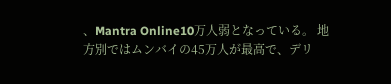、Mantra Online10万人弱となっている。 地方別ではムンバイの45万人が最高で、デリ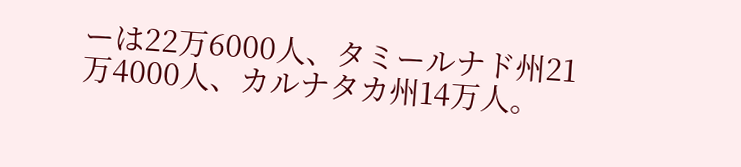ーは22万6000人、タミールナド州21万4000人、カルナタカ州14万人。